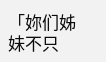「妳们姊妹不只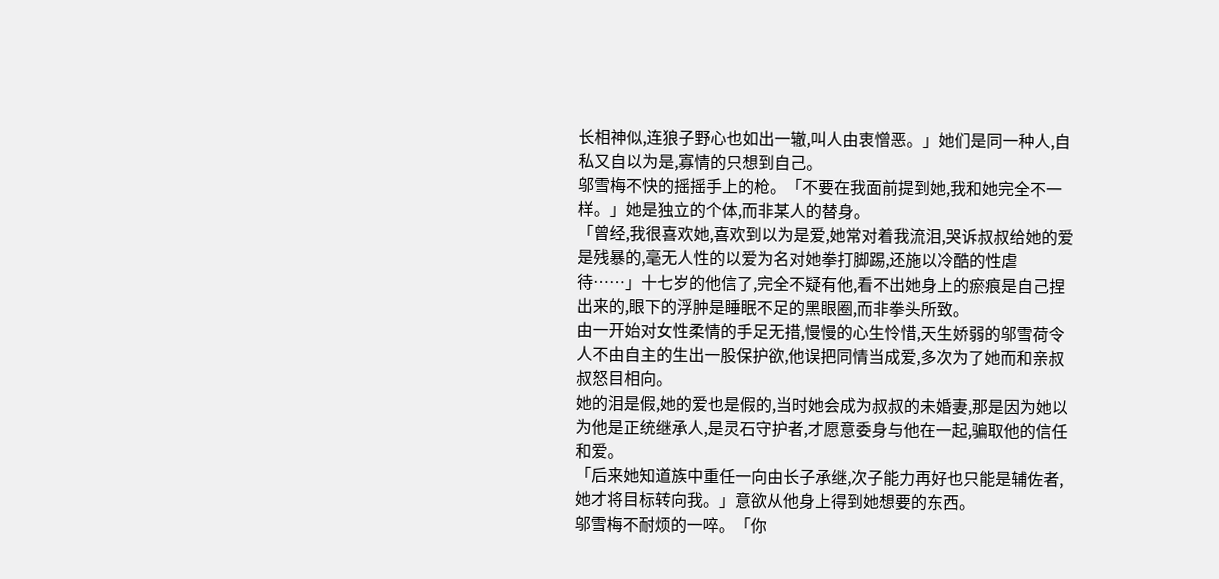长相神似,连狼子野心也如出一辙,叫人由衷憎恶。」她们是同一种人,自私又自以为是,寡情的只想到自己。
邬雪梅不快的摇摇手上的枪。「不要在我面前提到她,我和她完全不一样。」她是独立的个体,而非某人的替身。
「曾经,我很喜欢她,喜欢到以为是爱,她常对着我流泪,哭诉叔叔给她的爱是残暴的,毫无人性的以爱为名对她拳打脚踢,还施以冷酷的性虐待……」十七岁的他信了,完全不疑有他,看不出她身上的瘀痕是自己捏出来的,眼下的浮肿是睡眠不足的黑眼圈,而非拳头所致。
由一开始对女性柔情的手足无措,慢慢的心生怜惜,天生娇弱的邬雪荷令人不由自主的生出一股保护欲,他误把同情当成爱,多次为了她而和亲叔叔怒目相向。
她的泪是假,她的爱也是假的,当时她会成为叔叔的未婚妻,那是因为她以为他是正统继承人,是灵石守护者,才愿意委身与他在一起,骗取他的信任和爱。
「后来她知道族中重任一向由长子承继,次子能力再好也只能是辅佐者,她才将目标转向我。」意欲从他身上得到她想要的东西。
邬雪梅不耐烦的一啐。「你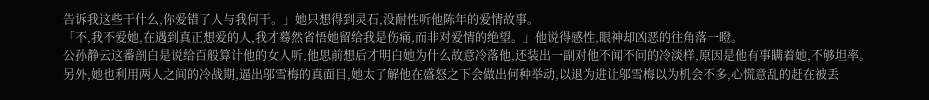告诉我这些干什么,你爱错了人与我何干。」她只想得到灵石,没耐性听他陈年的爱情故事。
「不,我不爱她,在遇到真正想爱的人,我才蓦然省悟她留给我是伤痛,而非对爱情的绝望。」他说得感性,眼神却凶恶的往角落一瞪。
公孙静云这番剖白是说给百般算计他的女人听,他思前想后才明白她为什么故意冷落他,还装出一副对他不闻不问的冷淡样,原因是他有事瞒着她,不够坦率。
另外,她也利用两人之间的冷战期,逼出邬雪梅的真面目,她太了解他在盛怒之下会做出何种举动,以退为进让邬雪梅以为机会不多,心慌意乱的赶在被丢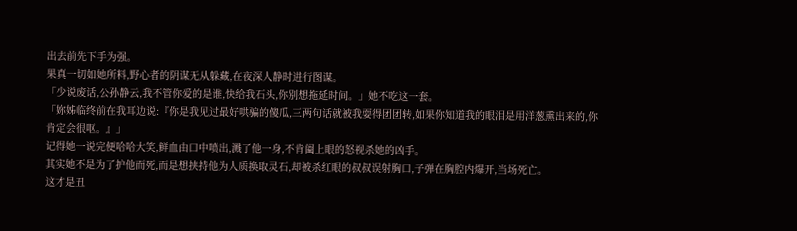出去前先下手为强。
果真一切如她所料,野心者的阴谋无从躲藏,在夜深人静时进行图谋。
「少说废话,公孙静云,我不管你爱的是谁,快给我石头,你别想拖延时间。」她不吃这一套。
「妳姊临终前在我耳边说:『你是我见过最好哄骗的傻瓜,三两句话就被我耍得团团转,如果你知道我的眼泪是用洋葱熏出来的,你肯定会很呕。』」
记得她一说完便哈哈大笑,鲜血由口中喷出,溅了他一身,不肯阖上眼的怒视杀她的凶手。
其实她不是为了护他而死,而是想挟持他为人质换取灵石,却被杀红眼的叔叔误射胸口,子弹在胸腔内爆开,当场死亡。
这才是丑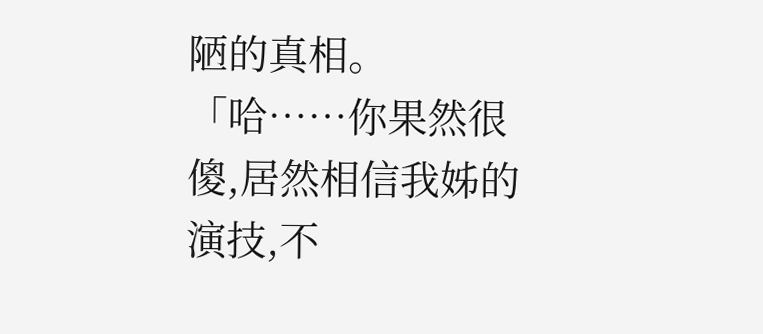陋的真相。
「哈……你果然很傻,居然相信我姊的演技,不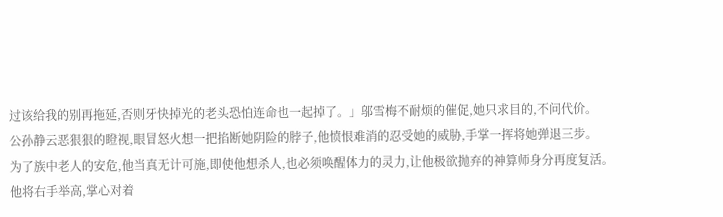过该给我的别再拖延,否则牙快掉光的老头恐怕连命也一起掉了。」邬雪梅不耐烦的催促,她只求目的,不问代价。
公孙静云恶狠狠的瞪视,眼冒怒火想一把掐断她阴险的脖子,他愤恨难消的忍受她的威胁,手掌一挥将她弹退三步。
为了族中老人的安危,他当真无计可施,即使他想杀人,也必须唤醒体力的灵力,让他极欲抛弃的神算师身分再度复活。
他将右手举高,掌心对着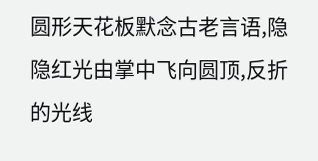圆形天花板默念古老言语,隐隐红光由掌中飞向圆顶,反折的光线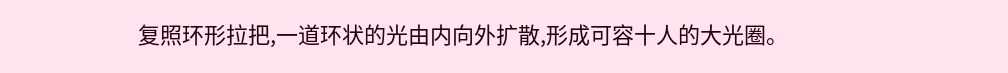复照环形拉把,一道环状的光由内向外扩散,形成可容十人的大光圈。